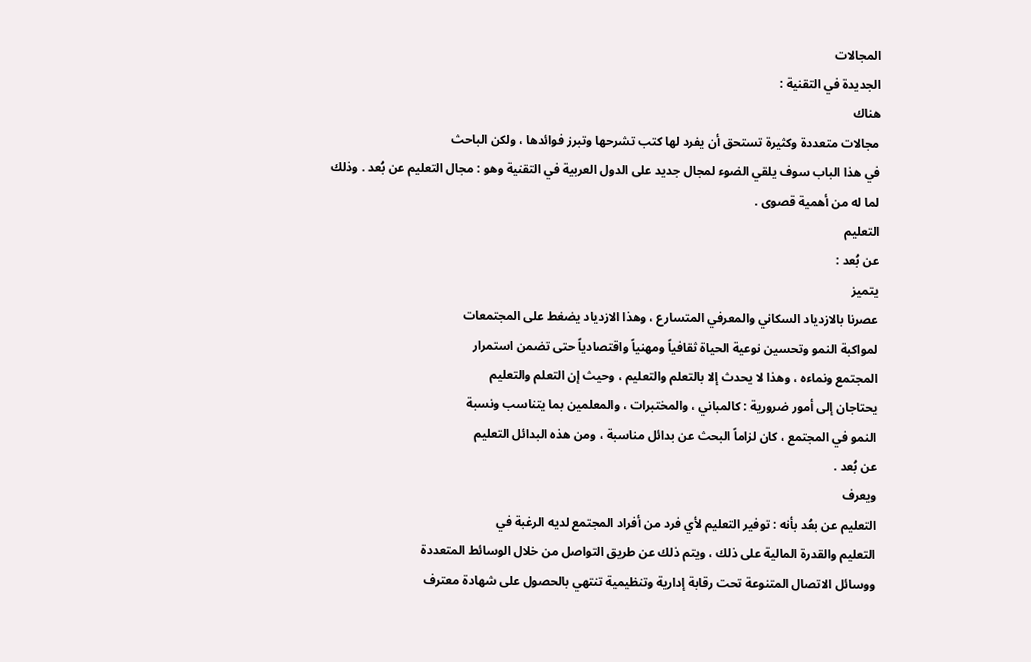المجالات
الجديدة في التقنية :
هناك
مجالات متعددة وكثيرة تستحق أن يفرد لها كتب تشرحها وتبرز فوائدها ، ولكن الباحث
في هذا الباب سوف يلقي الضوء لمجال جديد على الدول العربية في التقنية وهو : مجال التعليم عن بُعد . وذلك
لما له من أهمية قصوى .
التعليم
عن بُعد :
يتميز
عصرنا بالازدياد السكاني والمعرفي المتسارع ، وهذا الازدياد يضغط على المجتمعات
لمواكبة النمو وتحسين نوعية الحياة ثقافياً ومهنياً واقتصادياً حتى تضمن استمرار
المجتمع ونماءه ، وهذا لا يحدث إلا بالتعلم والتعليم ، وحيث إن التعلم والتعليم
يحتاجان إلى أمور ضرورية : كالمباني ، والمختبرات ، والمعلمين بما يتناسب ونسبة
النمو في المجتمع ، كان لزاماً البحث عن بدائل مناسبة ، ومن هذه البدائل التعليم
عن بُعد .
ويعرف
التعليم عن بعُد بأنه : توفير التعليم لأي فرد من أفراد المجتمع لديه الرغبة في
التعليم والقدرة المالية على ذلك ، ويتم ذلك عن طريق التواصل من خلال الوسائط المتعددة
ووسائل الاتصال المتنوعة تحت رقابة إدارية وتنظيمية تنتهي بالحصول على شهادة معترف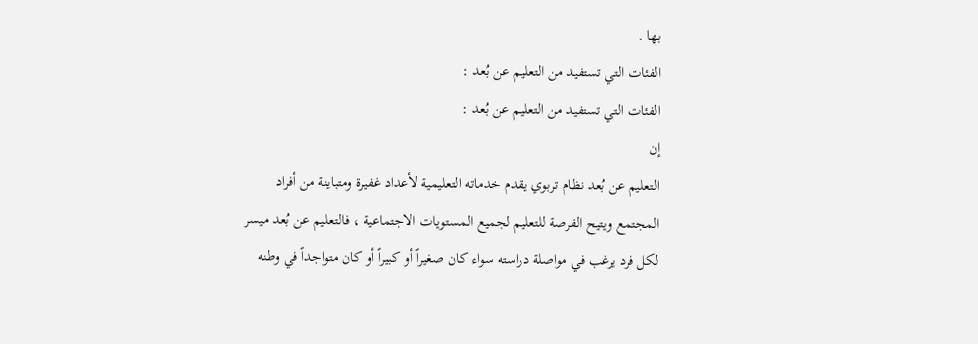بها .
الفئات التي تستفيد من التعليم عن بُعد :
الفئات التي تستفيد من التعليم عن بُعد :
إن
التعليم عن بُعد نظام تربوي يقدم خدماته التعليمية لأعداد غفيرة ومتباينة من أفراد
المجتمع ويتيح الفرصة للتعليم لجميع المستويات الاجتماعية ، فالتعليم عن بُعد ميسر
لكل فرد يرغب في مواصلة دراسته سواء كان صغيراً أو كبيراً أو كان متواجداً في وطنه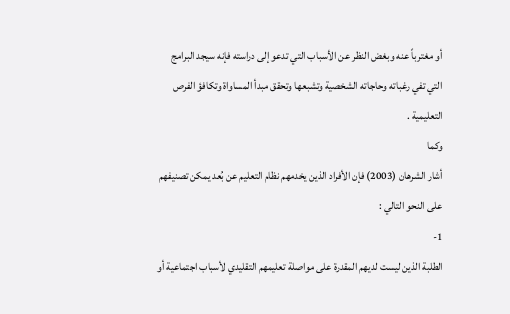أو مغترباً عنه وبغض النظر عن الأسباب التي تدعو إلى دراسته فإنه سيجد البرامج
التي تفي رغباته وحاجاته الشخصية وتشبعها وتحقق مبدأ المساواة وتكافؤ الفرص
التعليمية .
وكما
أشار الشرهان (2003) فإن الأفراد الذين يخدمهم نظام التعليم عن بُعد يمكن تصنيفهم
على النحو التالي :
1-
الطلبة الذين ليست لديهم المقدرة على مواصلة تعليمهم التقليدي لأسباب اجتماعية أو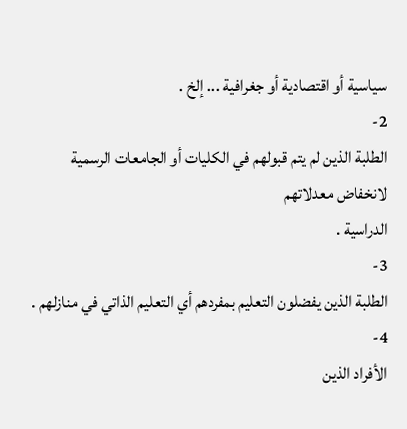سياسية أو اقتصادية أو جغرافية ... إلخ .
2-
الطلبة الذين لم يتم قبولهم في الكليات أو الجامعات الرسمية لانخفاض معدلاتهم
الدراسية .
3-
الطلبة الذين يفضلون التعليم بمفردهم أي التعليم الذاتي في منازلهم .
4-
الأفراد الذين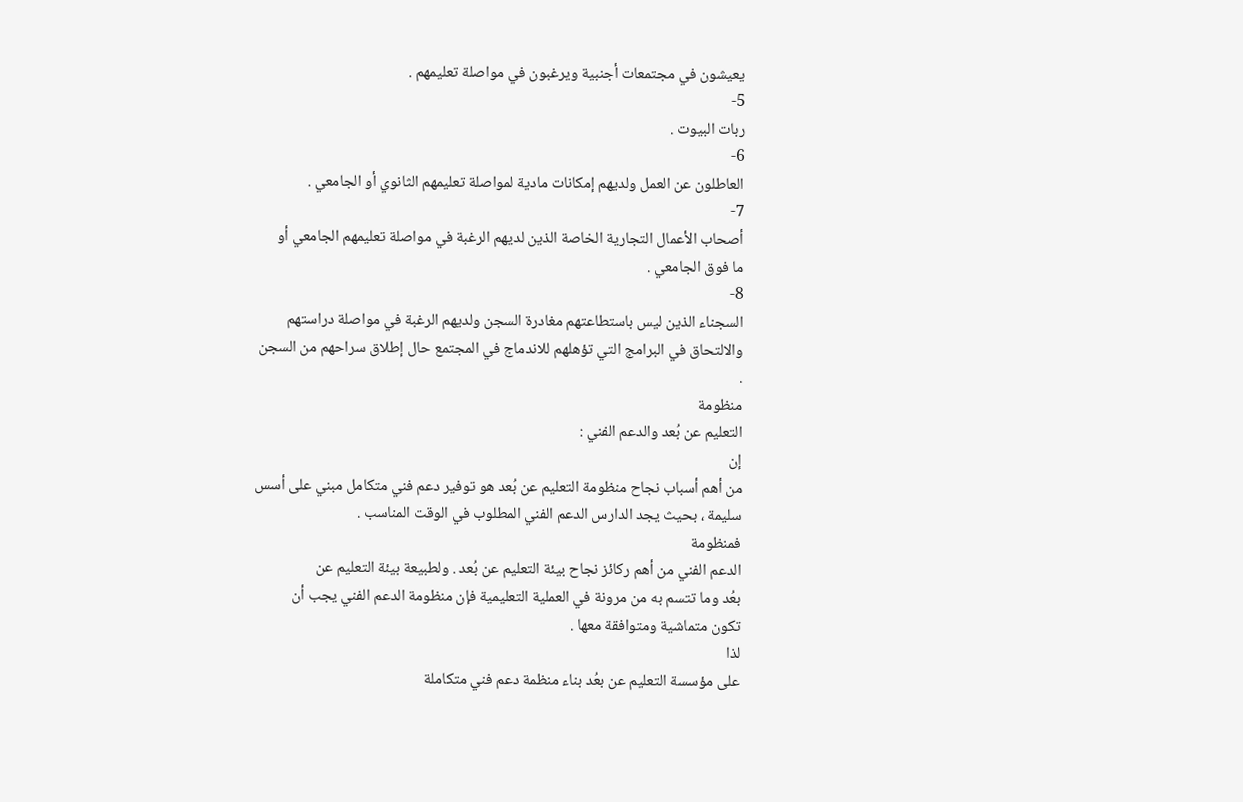يعيشون في مجتمعات أجنبية ويرغبون في مواصلة تعليمهم .
5-
ربات البيوت .
6-
العاطلون عن العمل ولديهم إمكانات مادية لمواصلة تعليمهم الثانوي أو الجامعي .
7-
أصحاب الأعمال التجارية الخاصة الذين لديهم الرغبة في مواصلة تعليمهم الجامعي أو
ما فوق الجامعي .
8-
السجناء الذين ليس باستطاعتهم مغادرة السجن ولديهم الرغبة في مواصلة دراستهم
والالتحاق في البرامج التي تؤهلهم للاندماج في المجتمع حال إطلاق سراحهم من السجن
.
منظومة
التعليم عن بُعد والدعم الفني :
إن
من أهم أسباب نجاح منظومة التعليم عن بُعد هو توفير دعم فني متكامل مبني على أسس
سليمة ، بحيث يجد الدارس الدعم الفني المطلوب في الوقت المناسب .
فمنظومة
الدعم الفني من أهم ركائز نجاح بيئة التعليم عن بُعد . ولطبيعة بيئة التعليم عن
بعُد وما تتسم به من مرونة في العملية التعليمية فإن منظومة الدعم الفني يجب أن
تكون متماشية ومتوافقة معها .
لذا
على مؤسسة التعليم عن بعُد بناء منظمة دعم فني متكاملة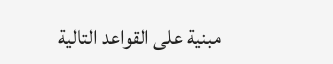مبنية على القواعد التالية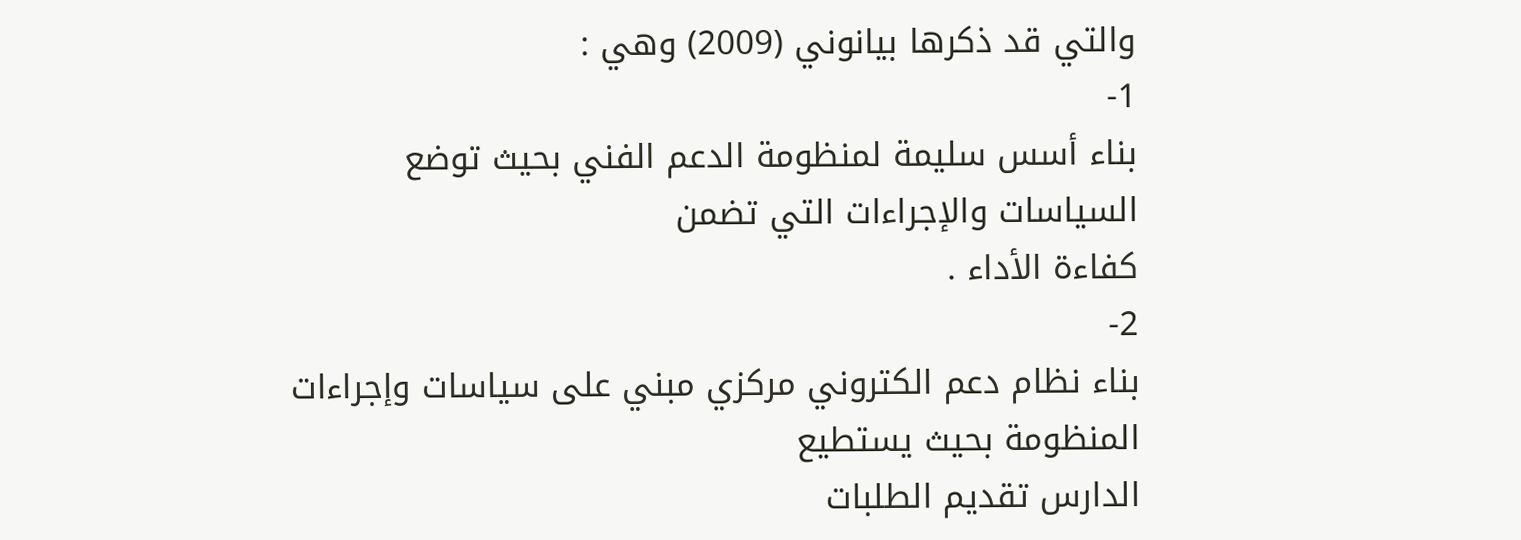والتي قد ذكرها بيانوني (2009) وهي :
1-
بناء أسس سليمة لمنظومة الدعم الفني بحيث توضع السياسات والإجراءات التي تضمن
كفاءة الأداء .
2-
بناء نظام دعم الكتروني مركزي مبني على سياسات وإجراءات المنظومة بحيث يستطيع
الدارس تقديم الطلبات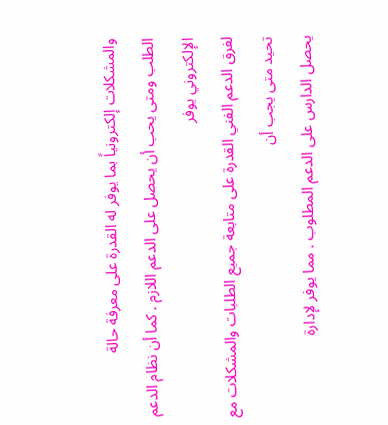والمشكلات إلكترونياً بما يوفر له القدرة على معرفة حالة
الطلب ومتى يحب أن يحصل على الدعم اللازم . كما أن نظام الدعم الإلكتروني يوفر
لفرق الدعم الفني القدرة على متابعة جميع الطلبات والمشكلات مع تحيد متى يجب أن
يحصل الدارس على الدعم المطلوب . مما يوفر لإدارة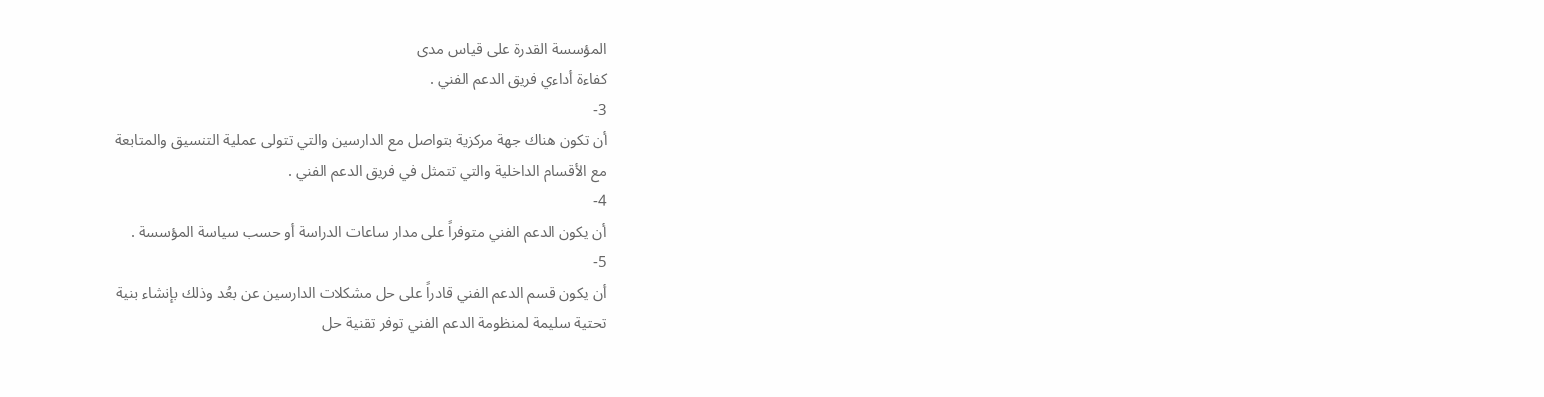المؤسسة القدرة على قياس مدى
كفاءة أداءي فريق الدعم الفني .
3-
أن تكون هناك جهة مركزية بتواصل مع الدارسين والتي تتولى عملية التنسيق والمتابعة
مع الأقسام الداخلية والتي تتمثل في فريق الدعم الفني .
4-
أن يكون الدعم الفني متوفراً على مدار ساعات الدراسة أو حسب سياسة المؤسسة .
5-
أن يكون قسم الدعم الفني قادراً على حل مشكلات الدارسين عن بعُد وذلك بإنشاء بنية
تحتية سليمة لمنظومة الدعم الفني توفر تقنية حل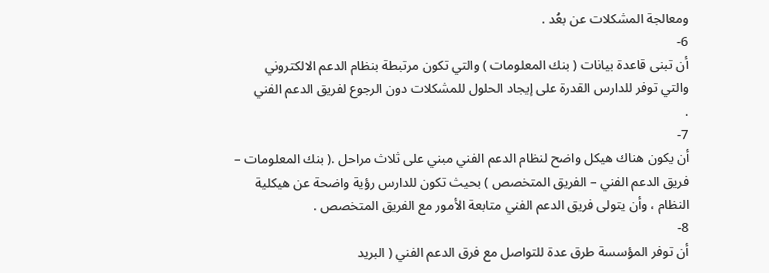ومعالجة المشكلات عن بعُد .
6-
أن تبنى قاعدة بيانات ( بنك المعلومات ) والتي تكون مرتبطة بنظام الدعم الالكتروني
والتي توفر للدارس القدرة على إيجاد الحلول للمشكلات دون الرجوع لفريق الدعم الفني
.
7-
أن يكون هناك هيكل واضح لنظام الدعم الفني مبني على ثلاث مراحل .( بنك المعلومات –
فريق الدعم الفني – الفريق المتخصص ) بحيث تكون للدارس رؤية واضحة عن هيكلية
النظام ، وأن يتولى فريق الدعم الفني متابعة الأمور مع الفريق المتخصص .
8-
أن توفر المؤسسة طرق عدة للتواصل مع فرق الدعم الفني ( البريد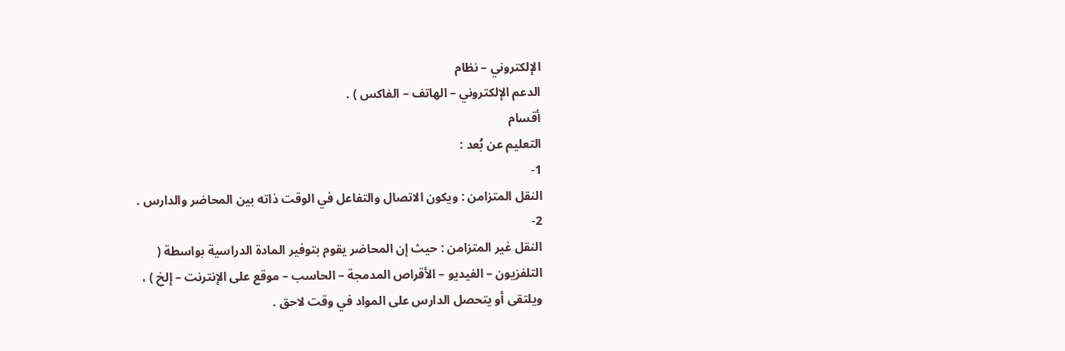الإلكتروني – نظام
الدعم الإلكتروني – الهاتف – الفاكس ) .
أقسام
التعليم عن بُعد :
1-
النقل المتزامن : ويكون الاتصال والتفاعل في الوقت ذاته بين المحاضر والدارس .
2-
النقل غير المتزامن : حيث إن المحاضر يقوم بتوفير المادة الدراسية بواسطة (
التلفزيون – الفيديو – الأقراص المدمجة – الحاسب – موقع على الإنترنت – إلخ ) ،
ويلتقى أو يتحصل الدارس على المواد في وقت لاحق .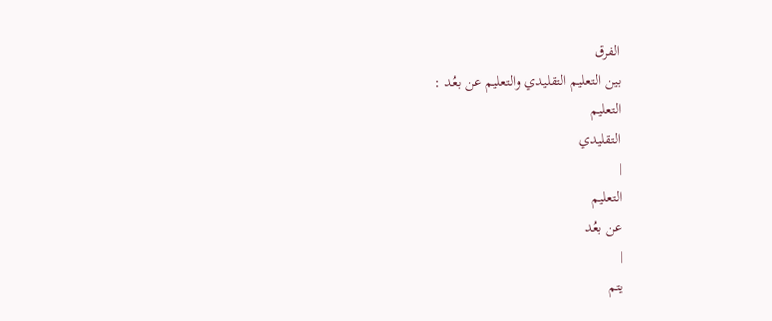الفرق
بين التعليم التقليدي والتعليم عن بعُد :
التعليم
التقليدي
|
التعليم
عن بعُد
|
يتم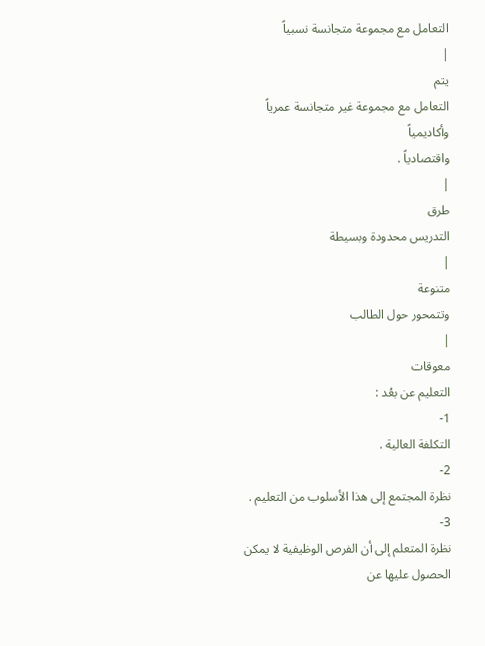التعامل مع مجموعة متجانسة نسبياً
|
يتم
التعامل مع مجموعة غير متجانسة عمرياً
وأكاديمياً
واقتصادياً .
|
طرق
التدريس محدودة وبسيطة
|
متنوعة
وتتمحور حول الطالب
|
معوقات
التعليم عن بعُد :
1-
التكلفة العالية .
2-
نظرة المجتمع إلى هذا الأسلوب من التعليم .
3-
نظرة المتعلم إلى أن الفرص الوظيفية لا يمكن الحصول عليها عن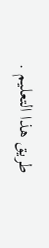طريق هذا التعليم .